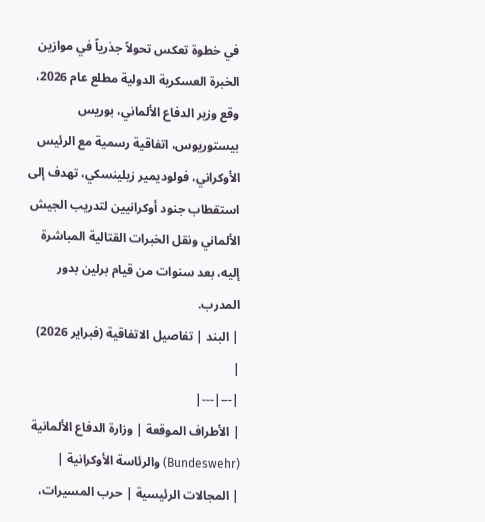في خطوة تعكس تحولاً جذرياً في موازين الخبرة العسكرية الدولية مطلع عام 2026، وقع وزير الدفاع الألماني، بوريس بيستوريوس، اتفاقية رسمية مع الرئيس الأوكراني، فولوديمير زيلينسكي، تهدف إلى استقطاب جنود أوكرانيين لتدريب الجيش الألماني ونقل الخبرات القتالية المباشرة إليه، بعد سنوات من قيام برلين بدور المدرب.
| البند | تفاصيل الاتفاقية (فبراير 2026) |
|---|---|
| الأطراف الموقعة | وزارة الدفاع الألمانية (Bundeswehr) والرئاسة الأوكرانية |
| المجالات الرئيسية | حرب المسيرات،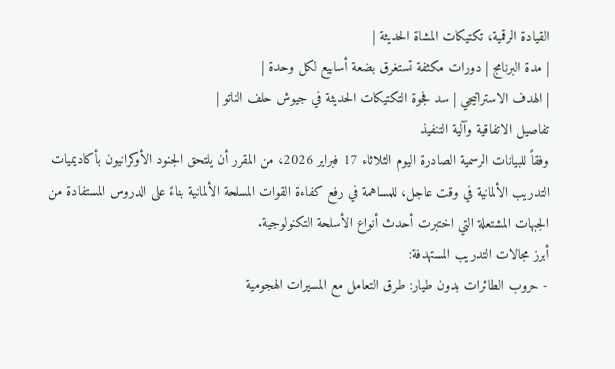القيادة الرقمية، تكتيكات المشاة الحديثة |
| مدة البرنامج | دورات مكثفة تستغرق بضعة أسابيع لكل وحدة |
| الهدف الاستراتيجي | سد فجوة التكتيكات الحديثة في جيوش حلف الناتو |
تفاصيل الاتفاقية وآلية التنفيذ
وفقاً للبيانات الرسمية الصادرة اليوم الثلاثاء 17 فبراير 2026، من المقرر أن يلتحق الجنود الأوكرانيون بأكاديميات التدريب الألمانية في وقت عاجل، للمساهمة في رفع كفاءة القوات المسلحة الألمانية بناءً على الدروس المستفادة من الجبهات المشتعلة التي اختبرت أحدث أنواع الأسلحة التكنولوجية.
أبرز مجالات التدريب المستهدفة:
- حروب الطائرات بدون طيار: طرق التعامل مع المسيرات الهجومية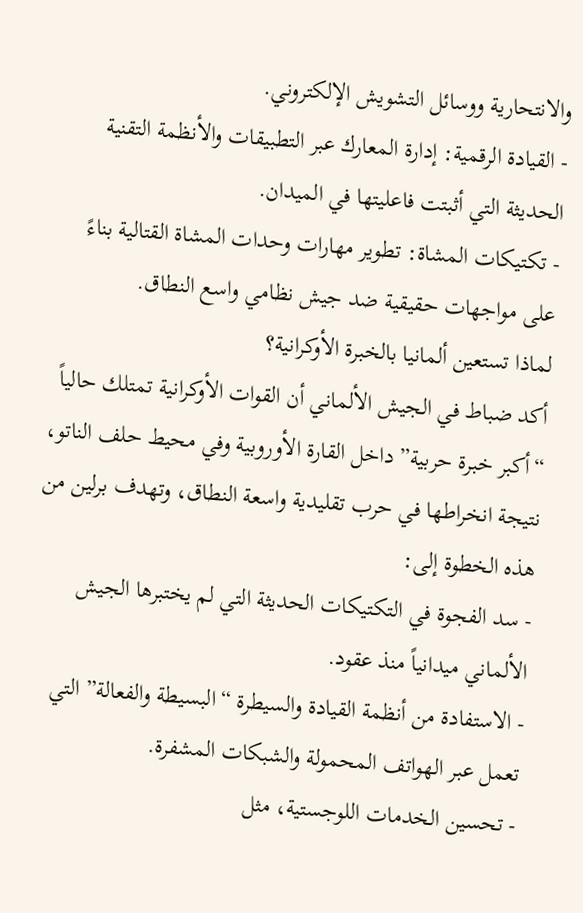والانتحارية ووسائل التشويش الإلكتروني.
- القيادة الرقمية: إدارة المعارك عبر التطبيقات والأنظمة التقنية الحديثة التي أثبتت فاعليتها في الميدان.
- تكتيكات المشاة: تطوير مهارات وحدات المشاة القتالية بناءً على مواجهات حقيقية ضد جيش نظامي واسع النطاق.
لماذا تستعين ألمانيا بالخبرة الأوكرانية؟
أكد ضباط في الجيش الألماني أن القوات الأوكرانية تمتلك حالياً “أكبر خبرة حربية” داخل القارة الأوروبية وفي محيط حلف الناتو، نتيجة انخراطها في حرب تقليدية واسعة النطاق، وتهدف برلين من هذه الخطوة إلى:
- سد الفجوة في التكتيكات الحديثة التي لم يختبرها الجيش الألماني ميدانياً منذ عقود.
- الاستفادة من أنظمة القيادة والسيطرة “البسيطة والفعالة” التي تعمل عبر الهواتف المحمولة والشبكات المشفرة.
- تحسين الخدمات اللوجستية، مثل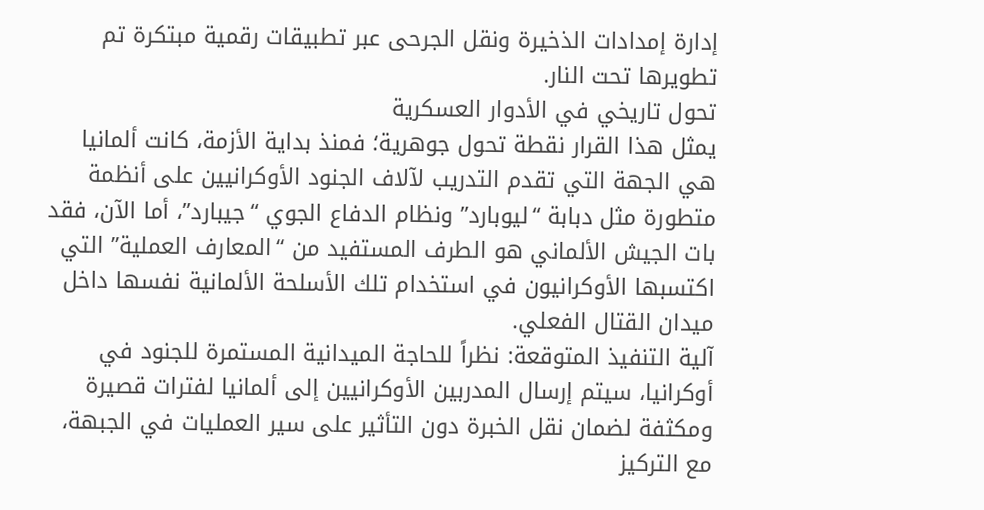إدارة إمدادات الذخيرة ونقل الجرحى عبر تطبيقات رقمية مبتكرة تم تطويرها تحت النار.
تحول تاريخي في الأدوار العسكرية
يمثل هذا القرار نقطة تحول جوهرية؛ فمنذ بداية الأزمة، كانت ألمانيا هي الجهة التي تقدم التدريب لآلاف الجنود الأوكرانيين على أنظمة متطورة مثل دبابة “ليوبارد” ونظام الدفاع الجوي “جيبارد”، أما الآن، فقد بات الجيش الألماني هو الطرف المستفيد من “المعارف العملية” التي اكتسبها الأوكرانيون في استخدام تلك الأسلحة الألمانية نفسها داخل ميدان القتال الفعلي.
آلية التنفيذ المتوقعة: نظراً للحاجة الميدانية المستمرة للجنود في أوكرانيا، سيتم إرسال المدربين الأوكرانيين إلى ألمانيا لفترات قصيرة ومكثفة لضمان نقل الخبرة دون التأثير على سير العمليات في الجبهة، مع التركيز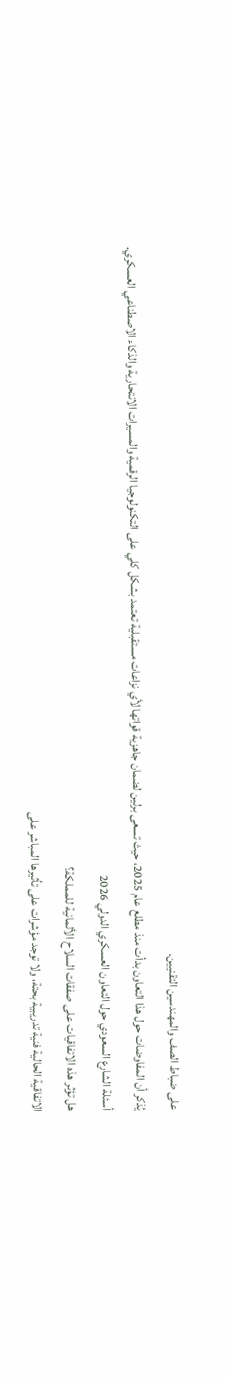على ضباط الصف والمهندسين التقنيين.
يُذكر أن المفاوضات حول هذا التعاون بدأت منذ مطلع عام 2025، حيث تسعى برلين لضمان جاهزية قواتها لأي نزاعات مستقبلية تعتمد بشكل كلي على التكنولوجيا الرقمية والمسيرات الانتحارية والذكاء الاصطناعي العسكري.
أسئلة الشارع السعودي حول التعاون العسكري الدولي 2026
هل تؤثر هذه الاتفاقيات على صفقات السلاح الألمانية للمملكة؟
الاتفاقية الحالية فنية تدريبية بحتة، ولا توجد مؤشرات على تأثيرها المباشر على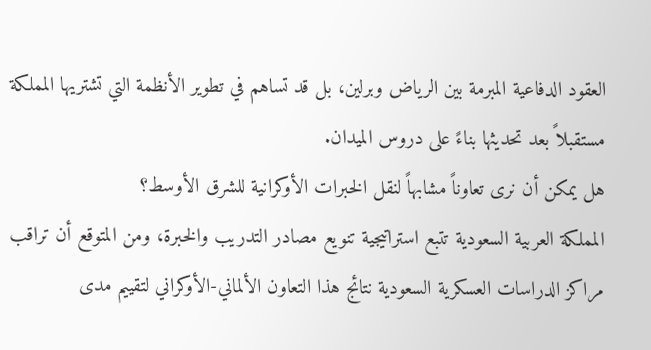العقود الدفاعية المبرمة بين الرياض وبرلين، بل قد تساهم في تطوير الأنظمة التي تشتريها المملكة مستقبلاً بعد تحديثها بناءً على دروس الميدان.
هل يمكن أن نرى تعاوناً مشابهاً لنقل الخبرات الأوكرانية للشرق الأوسط؟
المملكة العربية السعودية تتبع استراتيجية تنويع مصادر التدريب والخبرة، ومن المتوقع أن تراقب مراكز الدراسات العسكرية السعودية نتائج هذا التعاون الألماني-الأوكراني لتقييم مدى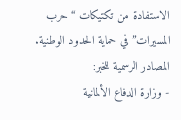الاستفادة من تكتيكات “حرب المسيرات” في حماية الحدود الوطنية.
المصادر الرسمية للخبر:
- وزارة الدفاع الألمانية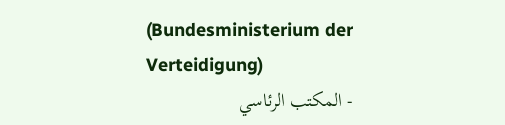(Bundesministerium der Verteidigung)
- المكتب الرئاسي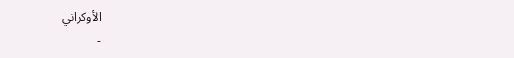الأوكراني
-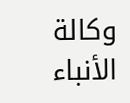وكالة الأنباء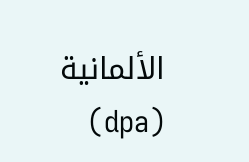الألمانية (dpa)